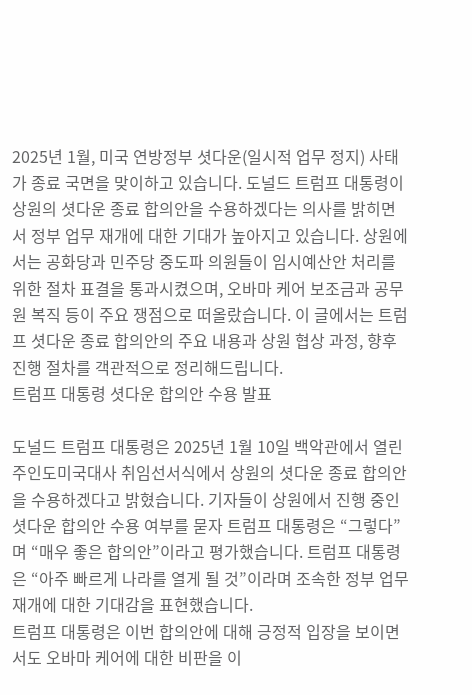2025년 1월, 미국 연방정부 셧다운(일시적 업무 정지) 사태가 종료 국면을 맞이하고 있습니다. 도널드 트럼프 대통령이 상원의 셧다운 종료 합의안을 수용하겠다는 의사를 밝히면서 정부 업무 재개에 대한 기대가 높아지고 있습니다. 상원에서는 공화당과 민주당 중도파 의원들이 임시예산안 처리를 위한 절차 표결을 통과시켰으며, 오바마 케어 보조금과 공무원 복직 등이 주요 쟁점으로 떠올랐습니다. 이 글에서는 트럼프 셧다운 종료 합의안의 주요 내용과 상원 협상 과정, 향후 진행 절차를 객관적으로 정리해드립니다.
트럼프 대통령 셧다운 합의안 수용 발표

도널드 트럼프 대통령은 2025년 1월 10일 백악관에서 열린 주인도미국대사 취임선서식에서 상원의 셧다운 종료 합의안을 수용하겠다고 밝혔습니다. 기자들이 상원에서 진행 중인 셧다운 합의안 수용 여부를 묻자 트럼프 대통령은 “그렇다”며 “매우 좋은 합의안”이라고 평가했습니다. 트럼프 대통령은 “아주 빠르게 나라를 열게 될 것”이라며 조속한 정부 업무 재개에 대한 기대감을 표현했습니다.
트럼프 대통령은 이번 합의안에 대해 긍정적 입장을 보이면서도 오바마 케어에 대한 비판을 이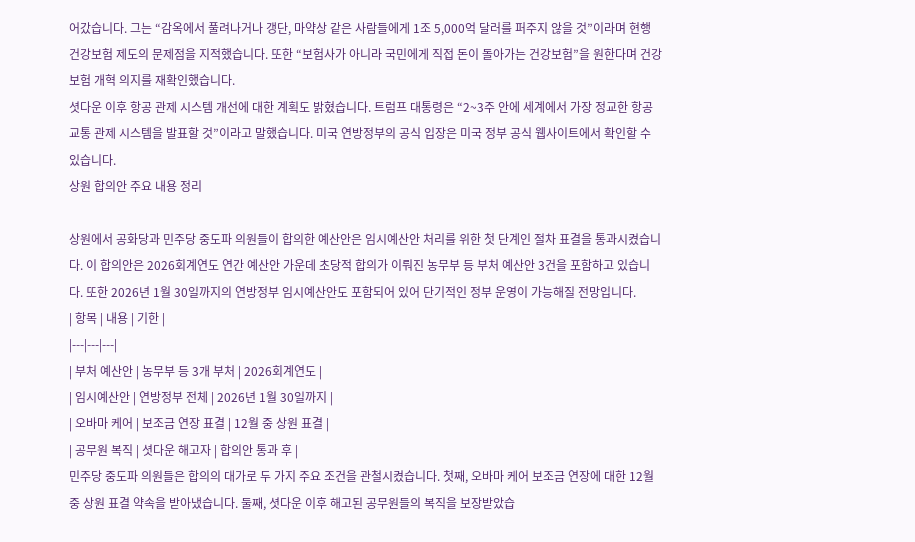어갔습니다. 그는 “감옥에서 풀려나거나 갱단, 마약상 같은 사람들에게 1조 5,000억 달러를 퍼주지 않을 것”이라며 현행 건강보험 제도의 문제점을 지적했습니다. 또한 “보험사가 아니라 국민에게 직접 돈이 돌아가는 건강보험”을 원한다며 건강보험 개혁 의지를 재확인했습니다.
셧다운 이후 항공 관제 시스템 개선에 대한 계획도 밝혔습니다. 트럼프 대통령은 “2~3주 안에 세계에서 가장 정교한 항공 교통 관제 시스템을 발표할 것”이라고 말했습니다. 미국 연방정부의 공식 입장은 미국 정부 공식 웹사이트에서 확인할 수 있습니다.
상원 합의안 주요 내용 정리

상원에서 공화당과 민주당 중도파 의원들이 합의한 예산안은 임시예산안 처리를 위한 첫 단계인 절차 표결을 통과시켰습니다. 이 합의안은 2026회계연도 연간 예산안 가운데 초당적 합의가 이뤄진 농무부 등 부처 예산안 3건을 포함하고 있습니다. 또한 2026년 1월 30일까지의 연방정부 임시예산안도 포함되어 있어 단기적인 정부 운영이 가능해질 전망입니다.
| 항목 | 내용 | 기한 |
|---|---|---|
| 부처 예산안 | 농무부 등 3개 부처 | 2026회계연도 |
| 임시예산안 | 연방정부 전체 | 2026년 1월 30일까지 |
| 오바마 케어 | 보조금 연장 표결 | 12월 중 상원 표결 |
| 공무원 복직 | 셧다운 해고자 | 합의안 통과 후 |
민주당 중도파 의원들은 합의의 대가로 두 가지 주요 조건을 관철시켰습니다. 첫째, 오바마 케어 보조금 연장에 대한 12월 중 상원 표결 약속을 받아냈습니다. 둘째, 셧다운 이후 해고된 공무원들의 복직을 보장받았습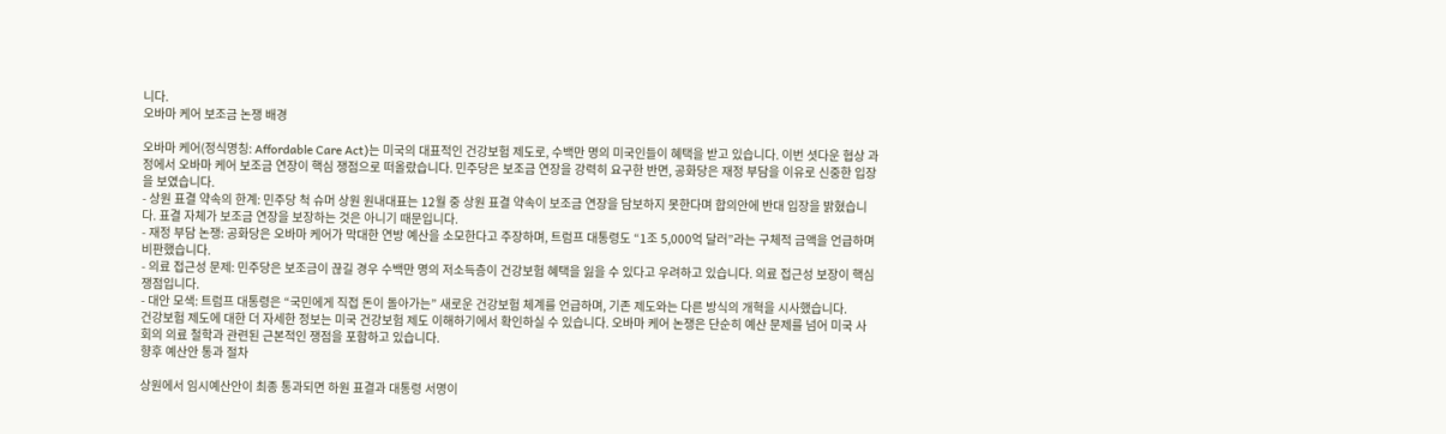니다.
오바마 케어 보조금 논쟁 배경

오바마 케어(정식명칭: Affordable Care Act)는 미국의 대표적인 건강보험 제도로, 수백만 명의 미국인들이 혜택을 받고 있습니다. 이번 셧다운 협상 과정에서 오바마 케어 보조금 연장이 핵심 쟁점으로 떠올랐습니다. 민주당은 보조금 연장을 강력히 요구한 반면, 공화당은 재정 부담을 이유로 신중한 입장을 보였습니다.
- 상원 표결 약속의 한계: 민주당 척 슈머 상원 원내대표는 12월 중 상원 표결 약속이 보조금 연장을 담보하지 못한다며 합의안에 반대 입장을 밝혔습니다. 표결 자체가 보조금 연장을 보장하는 것은 아니기 때문입니다.
- 재정 부담 논쟁: 공화당은 오바마 케어가 막대한 연방 예산을 소모한다고 주장하며, 트럼프 대통령도 “1조 5,000억 달러”라는 구체적 금액을 언급하며 비판했습니다.
- 의료 접근성 문제: 민주당은 보조금이 끊길 경우 수백만 명의 저소득층이 건강보험 혜택을 잃을 수 있다고 우려하고 있습니다. 의료 접근성 보장이 핵심 쟁점입니다.
- 대안 모색: 트럼프 대통령은 “국민에게 직접 돈이 돌아가는” 새로운 건강보험 체계를 언급하며, 기존 제도와는 다른 방식의 개혁을 시사했습니다.
건강보험 제도에 대한 더 자세한 정보는 미국 건강보험 제도 이해하기에서 확인하실 수 있습니다. 오바마 케어 논쟁은 단순히 예산 문제를 넘어 미국 사회의 의료 철학과 관련된 근본적인 쟁점을 포함하고 있습니다.
향후 예산안 통과 절차

상원에서 임시예산안이 최종 통과되면 하원 표결과 대통령 서명이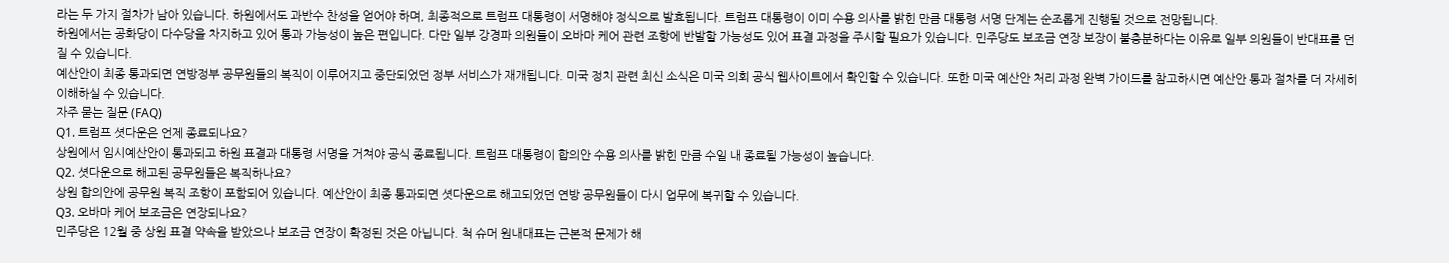라는 두 가지 절차가 남아 있습니다. 하원에서도 과반수 찬성을 얻어야 하며, 최종적으로 트럼프 대통령이 서명해야 정식으로 발효됩니다. 트럼프 대통령이 이미 수용 의사를 밝힌 만큼 대통령 서명 단계는 순조롭게 진행될 것으로 전망됩니다.
하원에서는 공화당이 다수당을 차지하고 있어 통과 가능성이 높은 편입니다. 다만 일부 강경파 의원들이 오바마 케어 관련 조항에 반발할 가능성도 있어 표결 과정을 주시할 필요가 있습니다. 민주당도 보조금 연장 보장이 불충분하다는 이유로 일부 의원들이 반대표를 던질 수 있습니다.
예산안이 최종 통과되면 연방정부 공무원들의 복직이 이루어지고 중단되었던 정부 서비스가 재개됩니다. 미국 정치 관련 최신 소식은 미국 의회 공식 웹사이트에서 확인할 수 있습니다. 또한 미국 예산안 처리 과정 완벽 가이드를 참고하시면 예산안 통과 절차를 더 자세히 이해하실 수 있습니다.
자주 묻는 질문 (FAQ)
Q1. 트럼프 셧다운은 언제 종료되나요?
상원에서 임시예산안이 통과되고 하원 표결과 대통령 서명을 거쳐야 공식 종료됩니다. 트럼프 대통령이 합의안 수용 의사를 밝힌 만큼 수일 내 종료될 가능성이 높습니다.
Q2. 셧다운으로 해고된 공무원들은 복직하나요?
상원 합의안에 공무원 복직 조항이 포함되어 있습니다. 예산안이 최종 통과되면 셧다운으로 해고되었던 연방 공무원들이 다시 업무에 복귀할 수 있습니다.
Q3. 오바마 케어 보조금은 연장되나요?
민주당은 12월 중 상원 표결 약속을 받았으나 보조금 연장이 확정된 것은 아닙니다. 척 슈머 원내대표는 근본적 문제가 해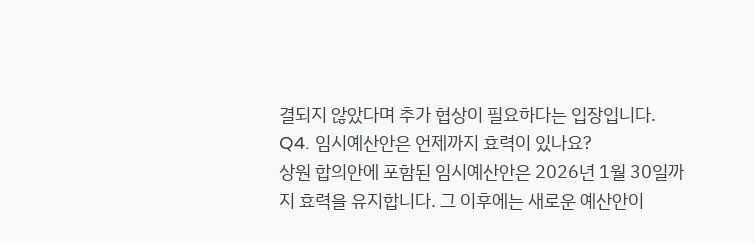결되지 않았다며 추가 협상이 필요하다는 입장입니다.
Q4. 임시예산안은 언제까지 효력이 있나요?
상원 합의안에 포함된 임시예산안은 2026년 1월 30일까지 효력을 유지합니다. 그 이후에는 새로운 예산안이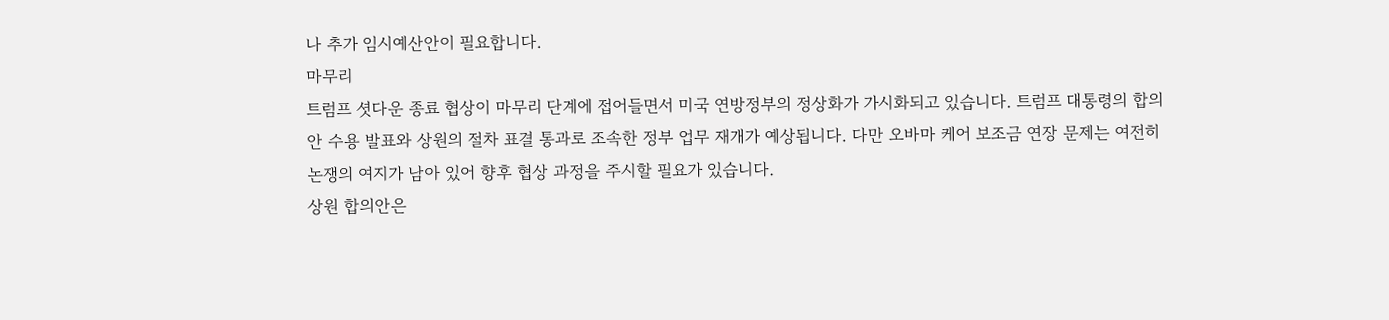나 추가 임시예산안이 필요합니다.
마무리
트럼프 셧다운 종료 협상이 마무리 단계에 접어들면서 미국 연방정부의 정상화가 가시화되고 있습니다. 트럼프 대통령의 합의안 수용 발표와 상원의 절차 표결 통과로 조속한 정부 업무 재개가 예상됩니다. 다만 오바마 케어 보조금 연장 문제는 여전히 논쟁의 여지가 남아 있어 향후 협상 과정을 주시할 필요가 있습니다.
상원 합의안은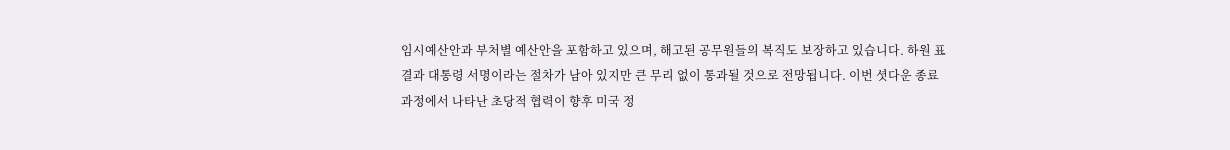임시예산안과 부처별 예산안을 포함하고 있으며, 해고된 공무원들의 복직도 보장하고 있습니다. 하원 표결과 대통령 서명이라는 절차가 남아 있지만 큰 무리 없이 통과될 것으로 전망됩니다. 이번 셧다운 종료 과정에서 나타난 초당적 협력이 향후 미국 정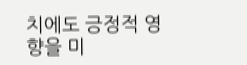치에도 긍정적 영향을 미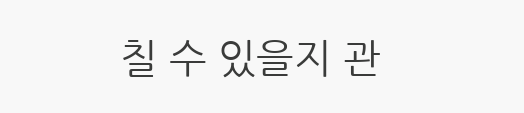칠 수 있을지 관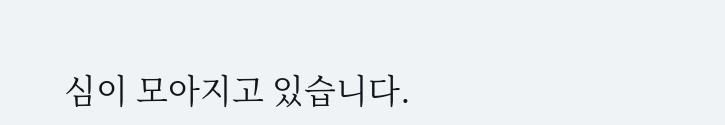심이 모아지고 있습니다.